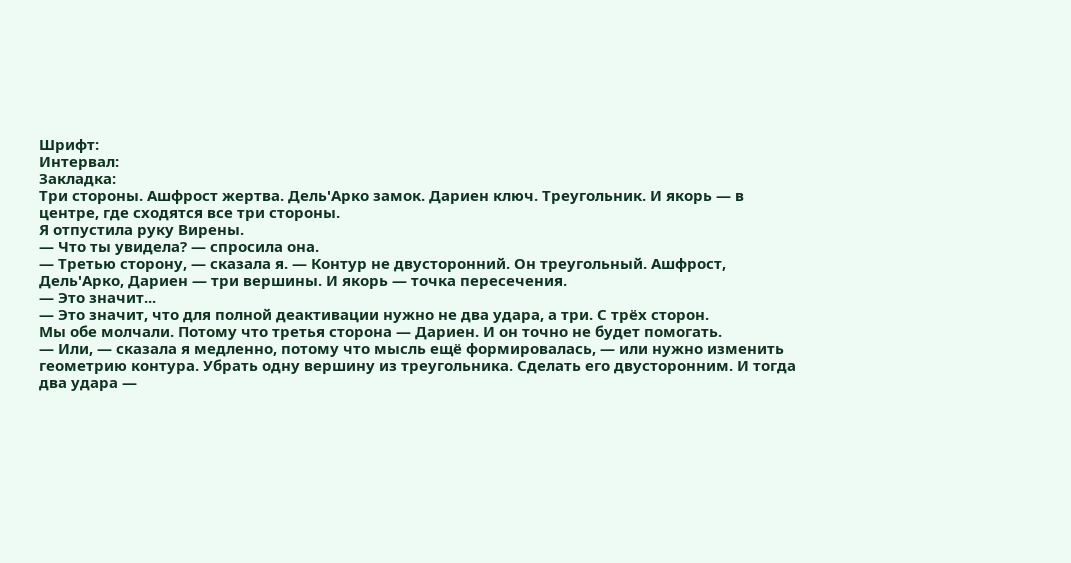Шрифт:
Интервал:
Закладка:
Три стороны. Ашфрост жертва. Дель'Арко замок. Дариен ключ. Треугольник. И якорь — в центре, где сходятся все три стороны.
Я отпустила руку Вирены.
— Что ты увидела? — спросила она.
— Третью сторону, — сказала я. — Контур не двусторонний. Он треугольный. Ашфрост, Дель'Арко, Дариен — три вершины. И якорь — точка пересечения.
— Это значит...
— Это значит, что для полной деактивации нужно не два удара, а три. С трёх сторон.
Мы обе молчали. Потому что третья сторона — Дариен. И он точно не будет помогать.
— Или, — сказала я медленно, потому что мысль ещё формировалась, — или нужно изменить геометрию контура. Убрать одну вершину из треугольника. Сделать его двусторонним. И тогда два удара —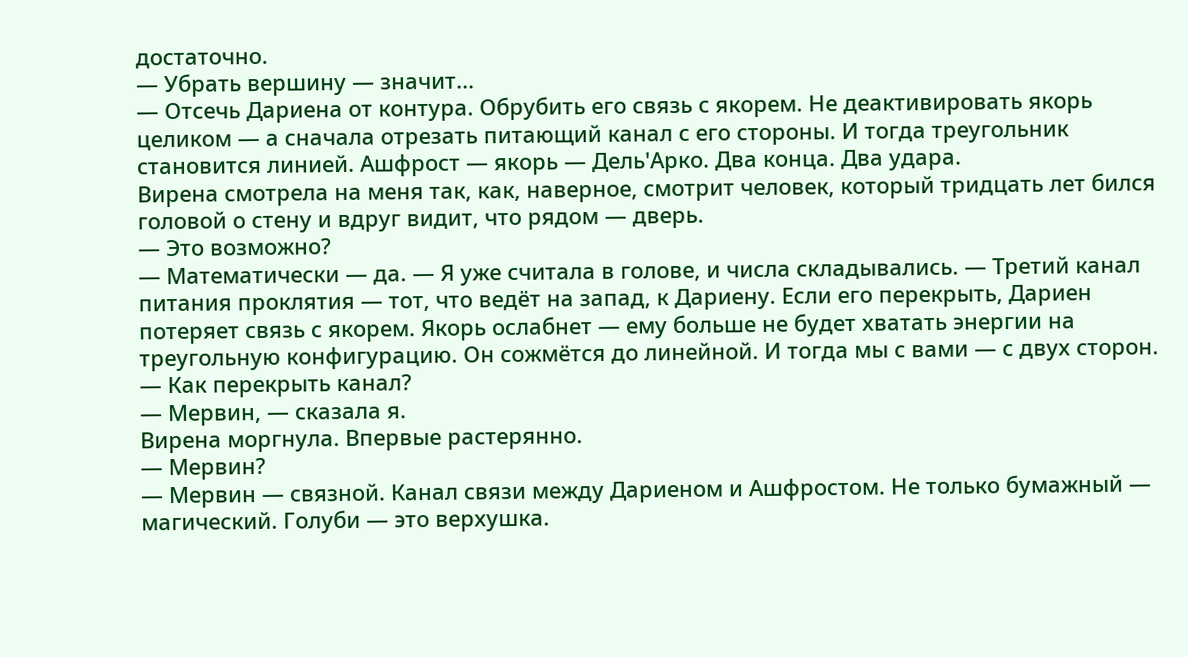достаточно.
— Убрать вершину — значит...
— Отсечь Дариена от контура. Обрубить его связь с якорем. Не деактивировать якорь целиком — а сначала отрезать питающий канал с его стороны. И тогда треугольник становится линией. Ашфрост — якорь — Дель'Арко. Два конца. Два удара.
Вирена смотрела на меня так, как, наверное, смотрит человек, который тридцать лет бился головой о стену и вдруг видит, что рядом — дверь.
— Это возможно?
— Математически — да. — Я уже считала в голове, и числа складывались. — Третий канал питания проклятия — тот, что ведёт на запад, к Дариену. Если его перекрыть, Дариен потеряет связь с якорем. Якорь ослабнет — ему больше не будет хватать энергии на треугольную конфигурацию. Он сожмётся до линейной. И тогда мы с вами — с двух сторон.
— Как перекрыть канал?
— Мервин, — сказала я.
Вирена моргнула. Впервые растерянно.
— Мервин?
— Мервин — связной. Канал связи между Дариеном и Ашфростом. Не только бумажный — магический. Голуби — это верхушка.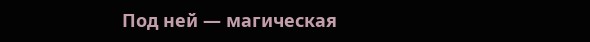Под ней — магическая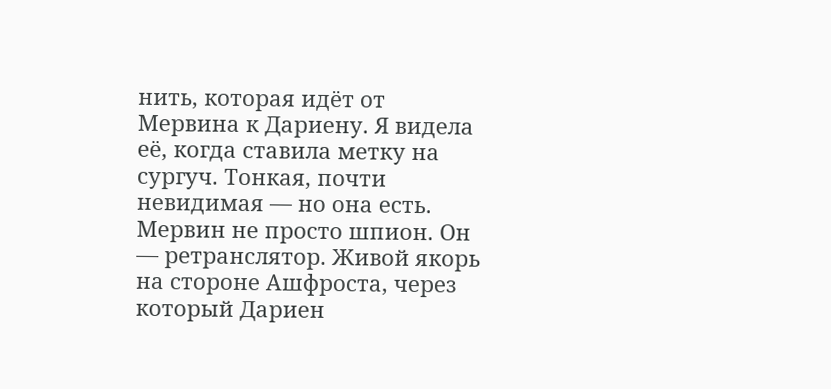нить, которая идёт от Мервина к Дариену. Я видела её, когда ставила метку на сургуч. Тонкая, почти невидимая — но она есть. Мервин не просто шпион. Он — ретранслятор. Живой якорь на стороне Ашфроста, через который Дариен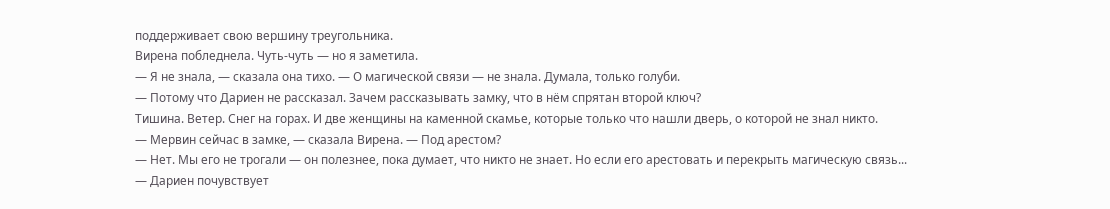поддерживает свою вершину треугольника.
Вирена побледнела. Чуть-чуть — но я заметила.
— Я не знала, — сказала она тихо. — О магической связи — не знала. Думала, только голуби.
— Потому что Дариен не рассказал. Зачем рассказывать замку, что в нём спрятан второй ключ?
Тишина. Ветер. Снег на горах. И две женщины на каменной скамье, которые только что нашли дверь, о которой не знал никто.
— Мервин сейчас в замке, — сказала Вирена. — Под арестом?
— Нет. Мы его не трогали — он полезнее, пока думает, что никто не знает. Но если его арестовать и перекрыть магическую связь...
— Дариен почувствует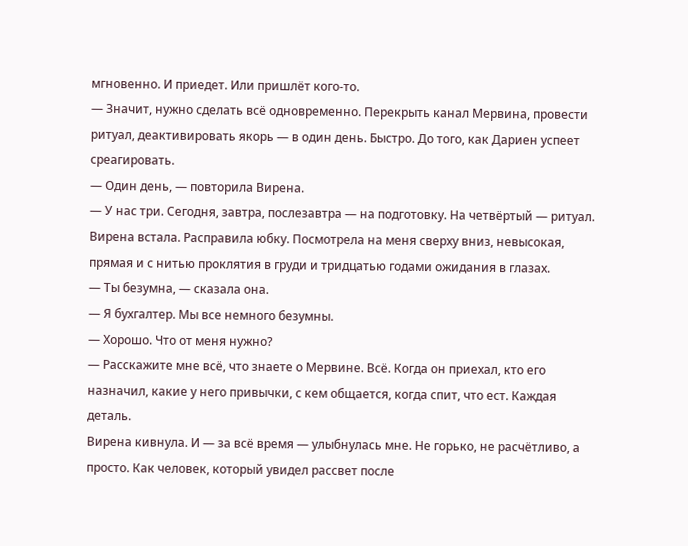мгновенно. И приедет. Или пришлёт кого-то.
— Значит, нужно сделать всё одновременно. Перекрыть канал Мервина, провести ритуал, деактивировать якорь — в один день. Быстро. До того, как Дариен успеет среагировать.
— Один день, — повторила Вирена.
— У нас три. Сегодня, завтра, послезавтра — на подготовку. На четвёртый — ритуал.
Вирена встала. Расправила юбку. Посмотрела на меня сверху вниз, невысокая, прямая и с нитью проклятия в груди и тридцатью годами ожидания в глазах.
— Ты безумна, — сказала она.
— Я бухгалтер. Мы все немного безумны.
— Хорошо. Что от меня нужно?
— Расскажите мне всё, что знаете о Мервине. Всё. Когда он приехал, кто его назначил, какие у него привычки, с кем общается, когда спит, что ест. Каждая деталь.
Вирена кивнула. И — за всё время — улыбнулась мне. Не горько, не расчётливо, а просто. Как человек, который увидел рассвет после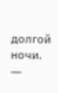долгой ночи.
—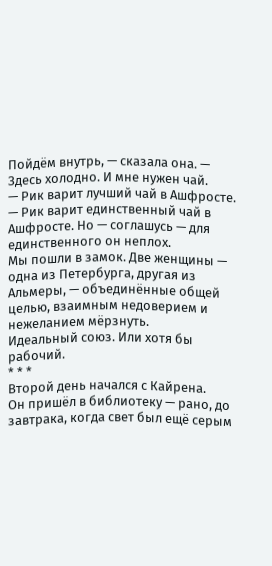Пойдём внутрь, — сказала она. — Здесь холодно. И мне нужен чай.
— Рик варит лучший чай в Ашфросте.
— Рик варит единственный чай в Ашфросте. Но — соглашусь — для единственного он неплох.
Мы пошли в замок. Две женщины — одна из Петербурга, другая из Альмеры, — объединённые общей целью, взаимным недоверием и нежеланием мёрзнуть.
Идеальный союз. Или хотя бы рабочий.
* * *
Второй день начался с Кайрена.
Он пришёл в библиотеку — рано, до завтрака, когда свет был ещё серым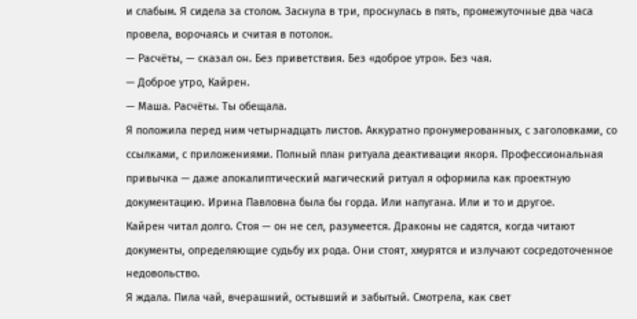и слабым. Я сидела за столом. Заснула в три, проснулась в пять, промежуточные два часа провела, ворочаясь и считая в потолок.
— Расчёты, — сказал он. Без приветствия. Без «доброе утро». Без чая.
— Доброе утро, Кайрен.
— Маша. Расчёты. Ты обещала.
Я положила перед ним четырнадцать листов. Аккуратно пронумерованных, с заголовками, со ссылками, с приложениями. Полный план ритуала деактивации якоря. Профессиональная привычка — даже апокалиптический магический ритуал я оформила как проектную документацию. Ирина Павловна была бы горда. Или напугана. Или и то и другое.
Кайрен читал долго. Стоя — он не сел, разумеется. Драконы не садятся, когда читают документы, определяющие судьбу их рода. Они стоят, хмурятся и излучают сосредоточенное недовольство.
Я ждала. Пила чай, вчерашний, остывший и забытый. Смотрела, как свет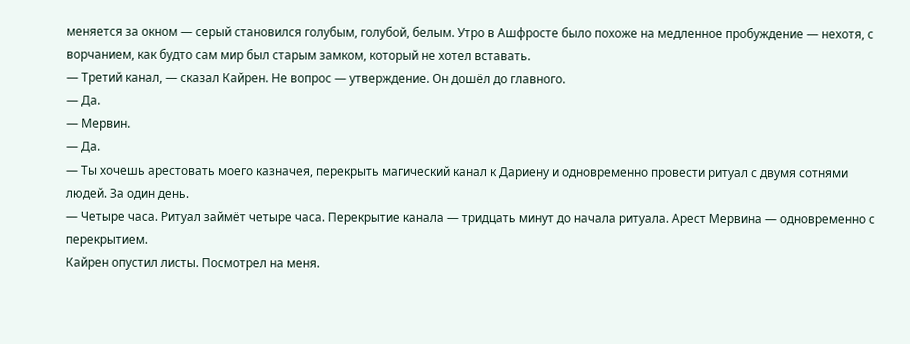меняется за окном — серый становился голубым, голубой, белым. Утро в Ашфросте было похоже на медленное пробуждение — нехотя, с ворчанием, как будто сам мир был старым замком, который не хотел вставать.
— Третий канал, — сказал Кайрен. Не вопрос — утверждение. Он дошёл до главного.
— Да.
— Мервин.
— Да.
— Ты хочешь арестовать моего казначея, перекрыть магический канал к Дариену и одновременно провести ритуал с двумя сотнями людей. За один день.
— Четыре часа. Ритуал займёт четыре часа. Перекрытие канала — тридцать минут до начала ритуала. Арест Мервина — одновременно с перекрытием.
Кайрен опустил листы. Посмотрел на меня.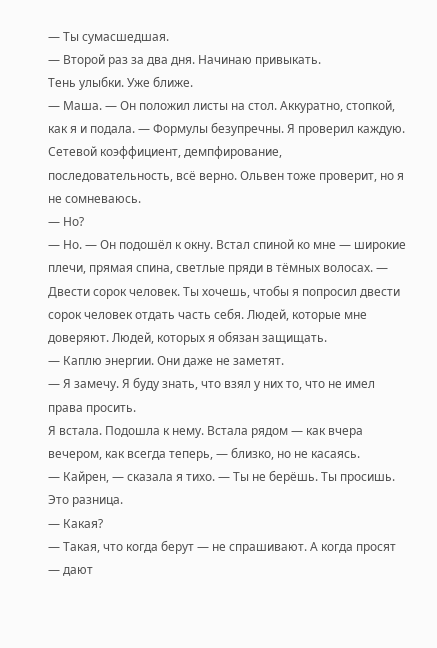— Ты сумасшедшая.
— Второй раз за два дня. Начинаю привыкать.
Тень улыбки. Уже ближе.
— Маша. — Он положил листы на стол. Аккуратно, стопкой, как я и подала. — Формулы безупречны. Я проверил каждую. Сетевой коэффициент, демпфирование, последовательность, всё верно. Ольвен тоже проверит, но я не сомневаюсь.
— Но?
— Но. — Он подошёл к окну. Встал спиной ко мне — широкие плечи, прямая спина, светлые пряди в тёмных волосах. — Двести сорок человек. Ты хочешь, чтобы я попросил двести сорок человек отдать часть себя. Людей, которые мне доверяют. Людей, которых я обязан защищать.
— Каплю энергии. Они даже не заметят.
— Я замечу. Я буду знать, что взял у них то, что не имел права просить.
Я встала. Подошла к нему. Встала рядом — как вчера вечером, как всегда теперь, — близко, но не касаясь.
— Кайрен, — сказала я тихо. — Ты не берёшь. Ты просишь. Это разница.
— Какая?
— Такая, что когда берут — не спрашивают. А когда просят — дают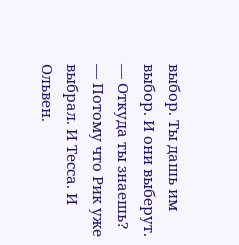выбор. Ты дашь им выбор. И они выберут.
— Откуда ты знаешь?
— Потому что Рик уже выбрал. И Тесса. И Ольвен.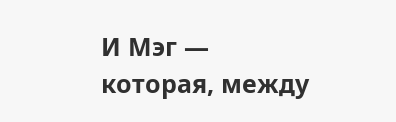И Мэг — которая, между